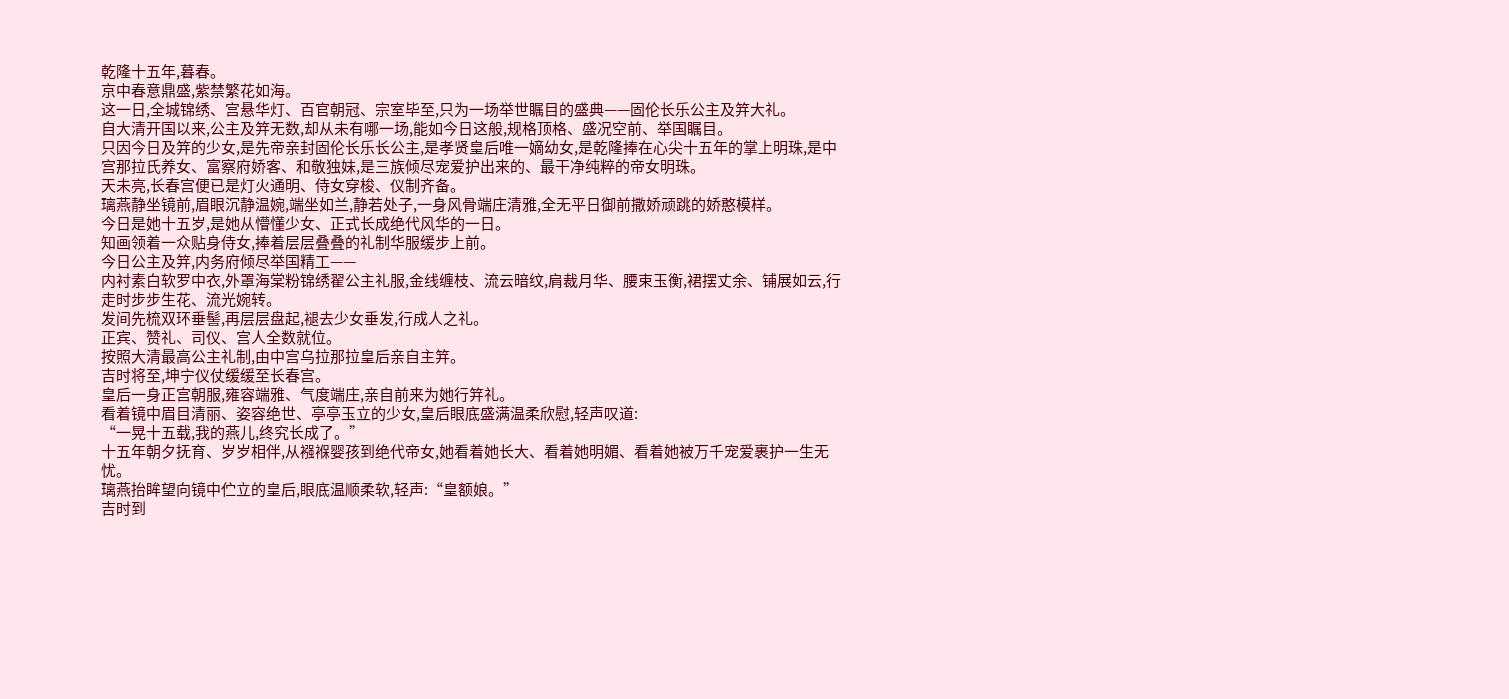乾隆十五年,暮春。
京中春意鼎盛,紫禁繁花如海。
这一日,全城锦绣、宫悬华灯、百官朝冠、宗室毕至,只为一场举世瞩目的盛典——固伦长乐公主及笄大礼。
自大清开国以来,公主及笄无数,却从未有哪一场,能如今日这般,规格顶格、盛况空前、举国瞩目。
只因今日及笄的少女,是先帝亲封固伦长乐长公主,是孝贤皇后唯一嫡幼女,是乾隆捧在心尖十五年的掌上明珠,是中宫那拉氏养女、富察府娇客、和敬独妹,是三族倾尽宠爱护出来的、最干净纯粹的帝女明珠。
天未亮,长春宫便已是灯火通明、侍女穿梭、仪制齐备。
璃燕静坐镜前,眉眼沉静温婉,端坐如兰,静若处子,一身风骨端庄清雅,全无平日御前撒娇顽跳的娇憨模样。
今日是她十五岁,是她从懵懂少女、正式长成绝代风华的一日。
知画领着一众贴身侍女,捧着层层叠叠的礼制华服缓步上前。
今日公主及笄,内务府倾尽举国精工——
内衬素白软罗中衣,外罩海棠粉锦绣翟公主礼服,金线缠枝、流云暗纹,肩裁月华、腰束玉衡,裙摆丈余、铺展如云,行走时步步生花、流光婉转。
发间先梳双环垂髻,再层层盘起,褪去少女垂发,行成人之礼。
正宾、赞礼、司仪、宫人全数就位。
按照大清最高公主礼制,由中宫乌拉那拉皇后亲自主笄。
吉时将至,坤宁仪仗缓缓至长春宫。
皇后一身正宫朝服,雍容端雅、气度端庄,亲自前来为她行笄礼。
看着镜中眉目清丽、姿容绝世、亭亭玉立的少女,皇后眼底盛满温柔欣慰,轻声叹道:
“一晃十五载,我的燕儿,终究长成了。”
十五年朝夕抚育、岁岁相伴,从襁褓婴孩到绝代帝女,她看着她长大、看着她明媚、看着她被万千宠爱裹护一生无忧。
璃燕抬眸望向镜中伫立的皇后,眼底温顺柔软,轻声:“皇额娘。”
吉时到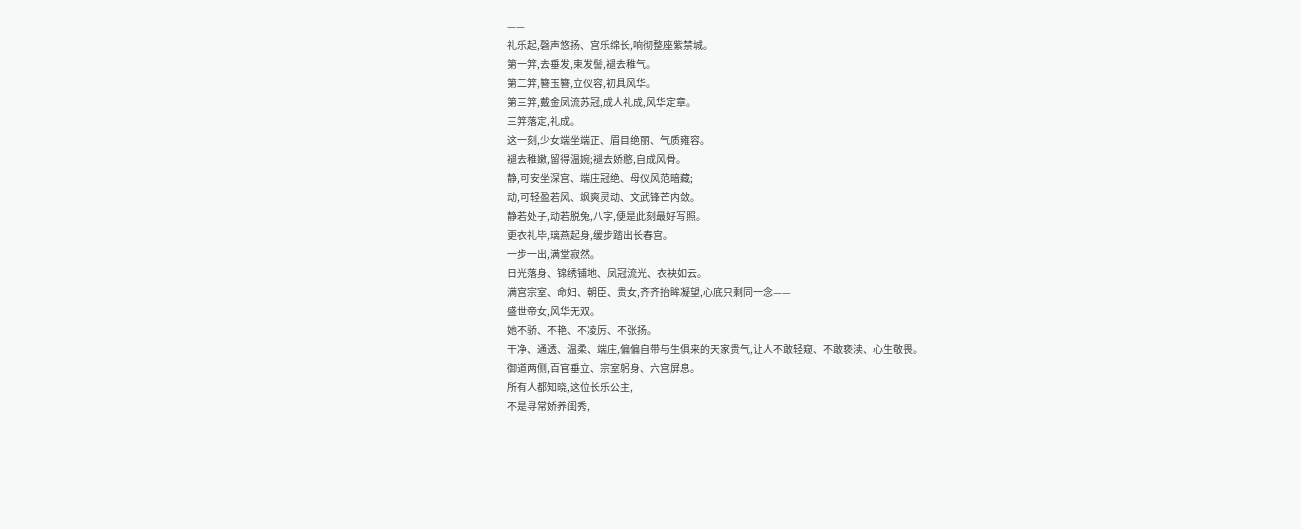——
礼乐起,磬声悠扬、宫乐绵长,响彻整座紫禁城。
第一笄,去垂发,束发髻,褪去稚气。
第二笄,簪玉簪,立仪容,初具风华。
第三笄,戴金凤流苏冠,成人礼成,风华定章。
三笄落定,礼成。
这一刻,少女端坐端正、眉目绝丽、气质雍容。
褪去稚嫩,留得温婉;褪去娇憨,自成风骨。
静,可安坐深宫、端庄冠绝、母仪风范暗藏;
动,可轻盈若风、飒爽灵动、文武锋芒内敛。
静若处子,动若脱兔,八字,便是此刻最好写照。
更衣礼毕,璃燕起身,缓步踏出长春宫。
一步一出,满堂寂然。
日光落身、锦绣铺地、凤冠流光、衣袂如云。
满宫宗室、命妇、朝臣、贵女,齐齐抬眸凝望,心底只剩同一念——
盛世帝女,风华无双。
她不骄、不艳、不凌厉、不张扬。
干净、通透、温柔、端庄,偏偏自带与生俱来的天家贵气,让人不敢轻窥、不敢亵渎、心生敬畏。
御道两侧,百官垂立、宗室躬身、六宫屏息。
所有人都知晓,这位长乐公主,
不是寻常娇养闺秀,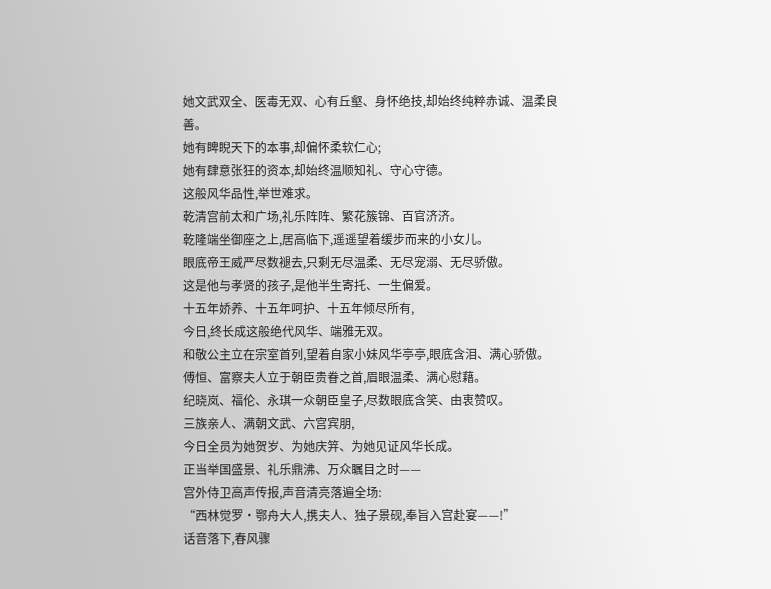她文武双全、医毒无双、心有丘壑、身怀绝技,却始终纯粹赤诚、温柔良善。
她有睥睨天下的本事,却偏怀柔软仁心;
她有肆意张狂的资本,却始终温顺知礼、守心守德。
这般风华品性,举世难求。
乾清宫前太和广场,礼乐阵阵、繁花簇锦、百官济济。
乾隆端坐御座之上,居高临下,遥遥望着缓步而来的小女儿。
眼底帝王威严尽数褪去,只剩无尽温柔、无尽宠溺、无尽骄傲。
这是他与孝贤的孩子,是他半生寄托、一生偏爱。
十五年娇养、十五年呵护、十五年倾尽所有,
今日,终长成这般绝代风华、端雅无双。
和敬公主立在宗室首列,望着自家小妹风华亭亭,眼底含泪、满心骄傲。
傅恒、富察夫人立于朝臣贵眷之首,眉眼温柔、满心慰藉。
纪晓岚、福伦、永琪一众朝臣皇子,尽数眼底含笑、由衷赞叹。
三族亲人、满朝文武、六宫宾朋,
今日全员为她贺岁、为她庆笄、为她见证风华长成。
正当举国盛景、礼乐鼎沸、万众瞩目之时——
宫外侍卫高声传报,声音清亮落遍全场:
“西林觉罗·鄂舟大人,携夫人、独子景砚,奉旨入宫赴宴——!”
话音落下,春风骤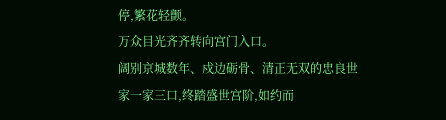停,繁花轻颤。
万众目光齐齐转向宫门入口。
阔别京城数年、戍边砺骨、清正无双的忠良世家一家三口,终踏盛世宫阶,如约而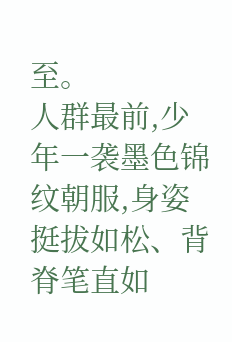至。
人群最前,少年一袭墨色锦纹朝服,身姿挺拔如松、背脊笔直如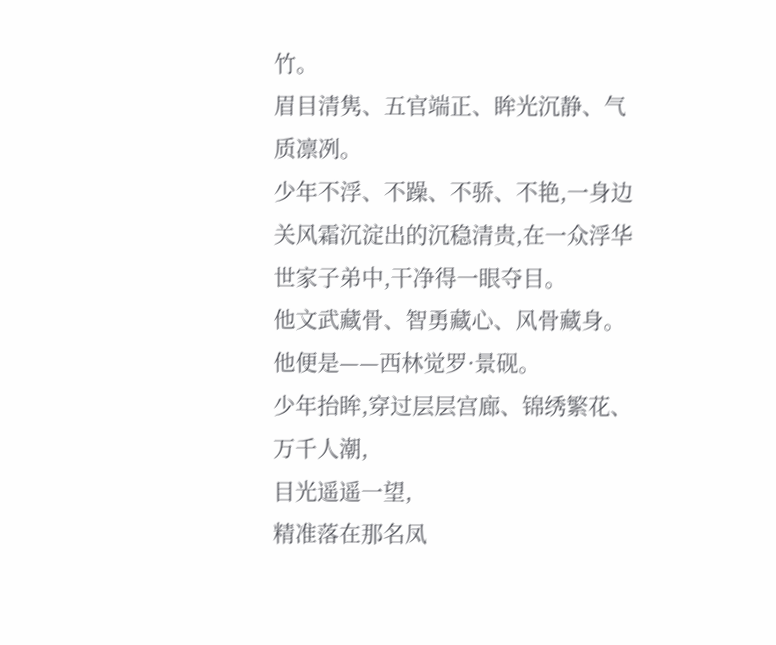竹。
眉目清隽、五官端正、眸光沉静、气质凛冽。
少年不浮、不躁、不骄、不艳,一身边关风霜沉淀出的沉稳清贵,在一众浮华世家子弟中,干净得一眼夺目。
他文武藏骨、智勇藏心、风骨藏身。
他便是——西林觉罗·景砚。
少年抬眸,穿过层层宫廊、锦绣繁花、万千人潮,
目光遥遥一望,
精准落在那名凤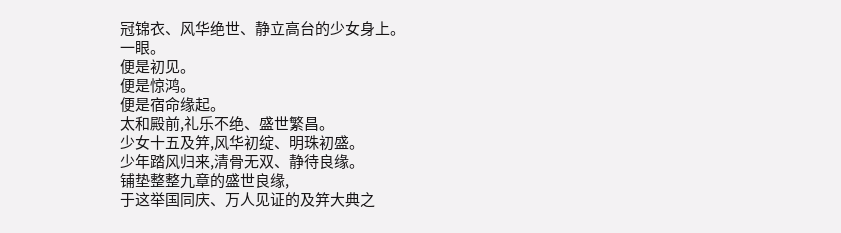冠锦衣、风华绝世、静立高台的少女身上。
一眼。
便是初见。
便是惊鸿。
便是宿命缘起。
太和殿前,礼乐不绝、盛世繁昌。
少女十五及笄,风华初绽、明珠初盛。
少年踏风归来,清骨无双、静待良缘。
铺垫整整九章的盛世良缘,
于这举国同庆、万人见证的及笄大典之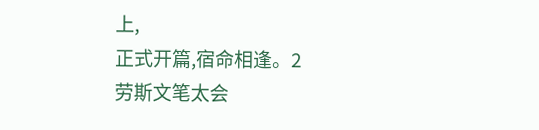上,
正式开篇,宿命相逢。2
劳斯文笔太会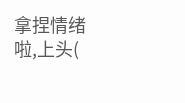拿捏情绪啦,上头(